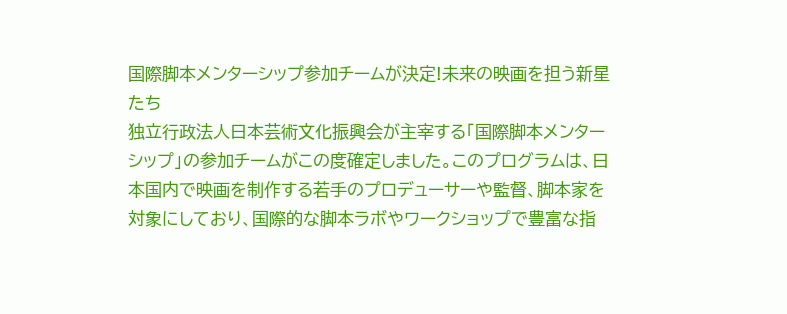国際脚本メンターシップ参加チームが決定!未来の映画を担う新星たち
独立行政法人日本芸術文化振興会が主宰する「国際脚本メンターシップ」の参加チームがこの度確定しました。このプログラムは、日本国内で映画を制作する若手のプロデューサーや監督、脚本家を対象にしており、国際的な脚本ラボやワークショップで豊富な指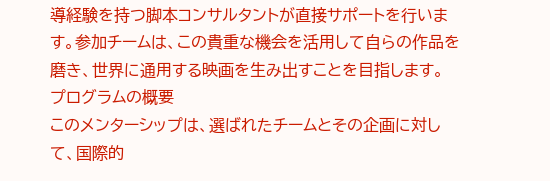導経験を持つ脚本コンサルタントが直接サポートを行います。参加チームは、この貴重な機会を活用して自らの作品を磨き、世界に通用する映画を生み出すことを目指します。
プログラムの概要
このメンターシップは、選ばれたチームとその企画に対して、国際的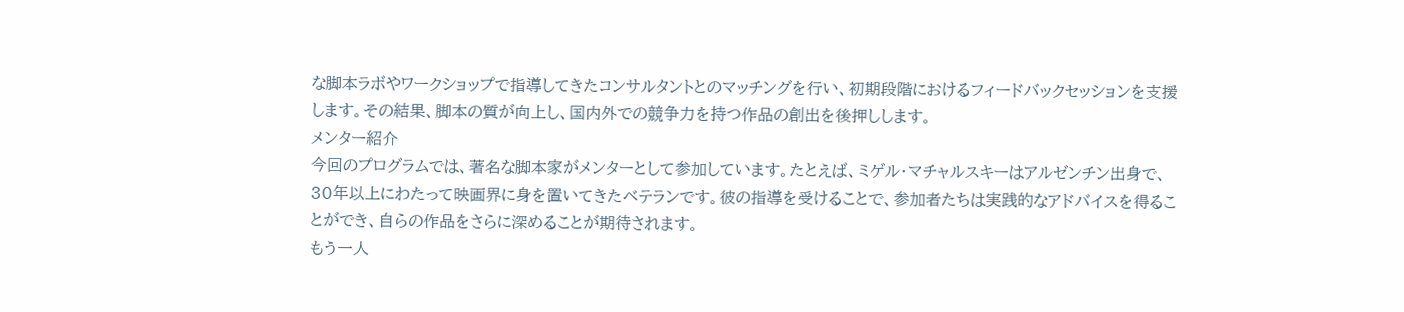な脚本ラボやワークショップで指導してきたコンサルタントとのマッチングを行い、初期段階におけるフィードバックセッションを支援します。その結果、脚本の質が向上し、国内外での競争力を持つ作品の創出を後押しします。
メンター紹介
今回のプログラムでは、著名な脚本家がメンターとして参加しています。たとえば、ミゲル・マチャルスキーはアルゼンチン出身で、30年以上にわたって映画界に身を置いてきたベテランです。彼の指導を受けることで、参加者たちは実践的なアドバイスを得ることができ、自らの作品をさらに深めることが期待されます。
もう一人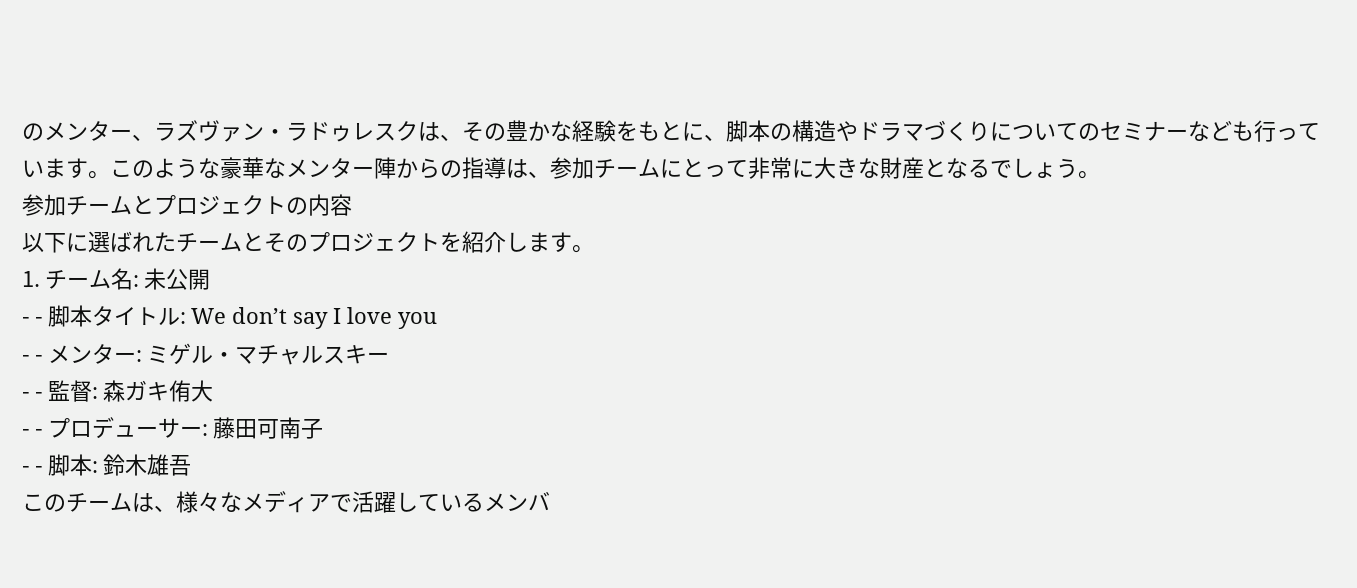のメンター、ラズヴァン・ラドゥレスクは、その豊かな経験をもとに、脚本の構造やドラマづくりについてのセミナーなども行っています。このような豪華なメンター陣からの指導は、参加チームにとって非常に大きな財産となるでしょう。
参加チームとプロジェクトの内容
以下に選ばれたチームとそのプロジェクトを紹介します。
1. チーム名: 未公開
- - 脚本タイトル: We don’t say I love you
- - メンター: ミゲル・マチャルスキー
- - 監督: 森ガキ侑大
- - プロデューサー: 藤田可南子
- - 脚本: 鈴木雄吾
このチームは、様々なメディアで活躍しているメンバ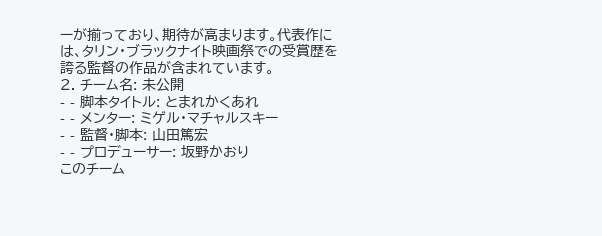ーが揃っており、期待が高まります。代表作には、タリン・ブラックナイト映画祭での受賞歴を誇る監督の作品が含まれています。
2. チーム名: 未公開
- - 脚本タイトル: とまれかくあれ
- - メンター: ミゲル・マチャルスキー
- - 監督・脚本: 山田篤宏
- - プロデューサー: 坂野かおり
このチーム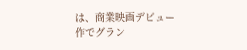は、商業映画デビュー作でグラン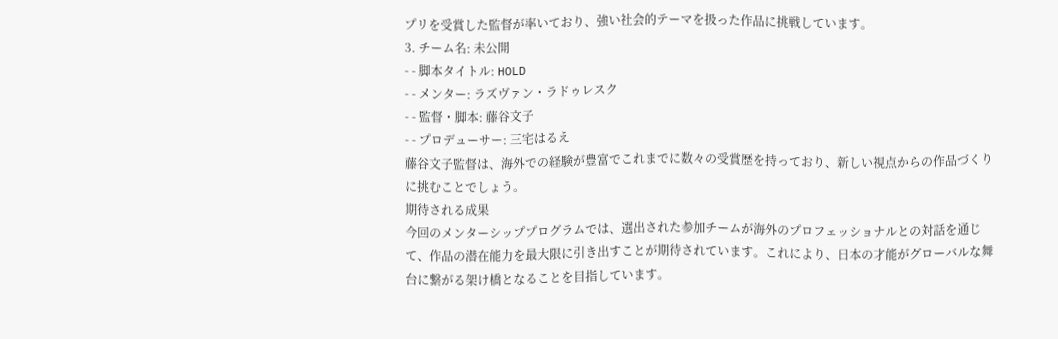プリを受賞した監督が率いており、強い社会的テーマを扱った作品に挑戦しています。
3. チーム名: 未公開
- - 脚本タイトル: HOLD
- - メンター: ラズヴァン・ラドゥレスク
- - 監督・脚本: 藤谷文子
- - プロデューサー: 三宅はるえ
藤谷文子監督は、海外での経験が豊富でこれまでに数々の受賞歴を持っており、新しい視点からの作品づくりに挑むことでしょう。
期待される成果
今回のメンターシッププログラムでは、選出された参加チームが海外のプロフェッショナルとの対話を通じて、作品の潜在能力を最大限に引き出すことが期待されています。これにより、日本の才能がグローバルな舞台に繋がる架け橋となることを目指しています。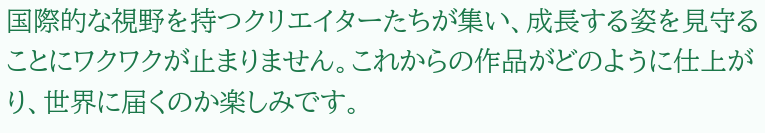国際的な視野を持つクリエイターたちが集い、成長する姿を見守ることにワクワクが止まりません。これからの作品がどのように仕上がり、世界に届くのか楽しみです。